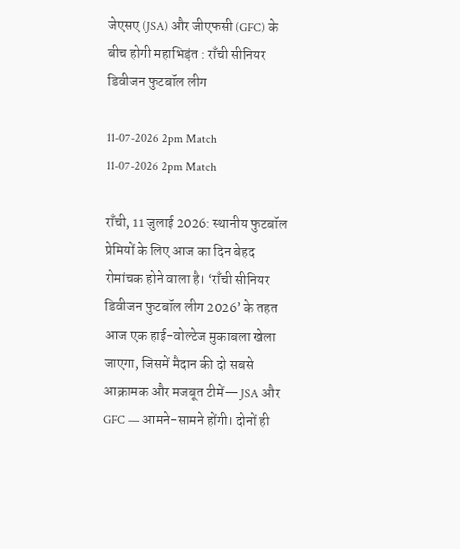जेएसए (JSA) और जीएफसी (GFC) के बीच होगी महाभिड़ंत : राँची सीनियर डिवीजन फुटबॉल लीग

11-07-2026 2pm Match
11-07-2026 2pm Match

राँची, 11 जुलाई 2026: स्थानीय फुटबॉल प्रेमियों के लिए आज का दिन बेहद रोमांचक होने वाला है। ‘राँची सीनियर डिवीजन फुटबॉल लीग 2026’ के तहत आज एक हाई-वोल्टेज मुकाबला खेला जाएगा, जिसमें मैदान की दो सबसे आक्रामक और मजबूत टीमें— JSA और GFC — आमने-सामने होंगी। दोनों ही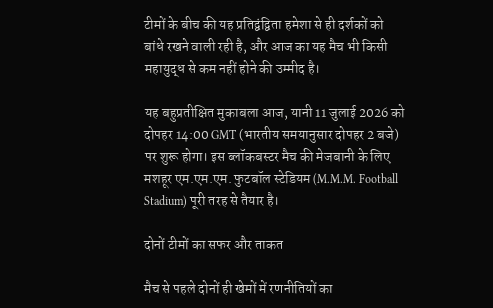टीमों के बीच की यह प्रतिद्वंद्विता हमेशा से ही दर्शकों को बांधे रखने वाली रही है, और आज का यह मैच भी किसी महायुद्ध से कम नहीं होने की उम्मीद है।

यह बहुप्रतीक्षित मुकाबला आज, यानी 11 जुलाई 2026 को दोपहर 14:00 GMT (भारतीय समयानुसार दोपहर 2 बजे) पर शुरू होगा। इस ब्लॉकबस्टर मैच की मेजबानी के लिए मशहूर एम.एम.एम. फुटबॉल स्टेडियम (M.M.M. Football Stadium) पूरी तरह से तैयार है।

दोनों टीमों का सफर और ताकत

मैच से पहले दोनों ही खेमों में रणनीतियों का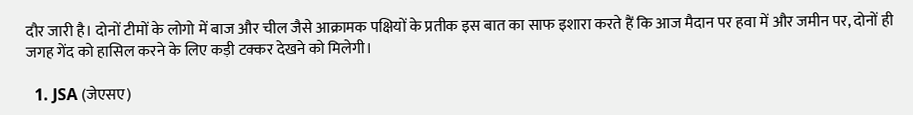दौर जारी है। दोनों टीमों के लोगो में बाज और चील जैसे आक्रामक पक्षियों के प्रतीक इस बात का साफ इशारा करते हैं कि आज मैदान पर हवा में और जमीन पर, दोनों ही जगह गेंद को हासिल करने के लिए कड़ी टक्कर देखने को मिलेगी।

  1. JSA (जेएसए)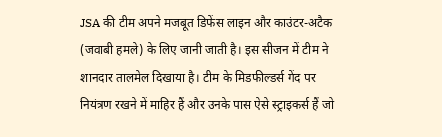JSA की टीम अपने मजबूत डिफेंस लाइन और काउंटर-अटैक (जवाबी हमले) के लिए जानी जाती है। इस सीजन में टीम ने शानदार तालमेल दिखाया है। टीम के मिडफील्डर्स गेंद पर नियंत्रण रखने में माहिर हैं और उनके पास ऐसे स्ट्राइकर्स हैं जो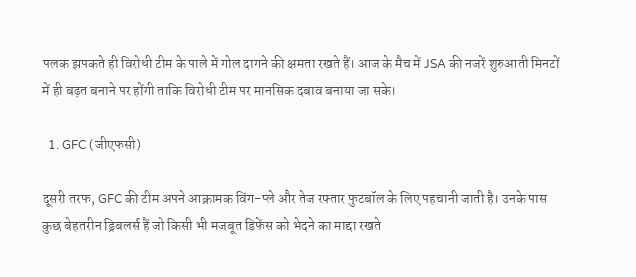पलक झपकते ही विरोधी टीम के पाले में गोल दागने की क्षमता रखते हैं। आज के मैच में JSA की नजरें शुरुआती मिनटों में ही बढ़त बनाने पर होंगी ताकि विरोधी टीम पर मानसिक दबाव बनाया जा सके।

  1. GFC (जीएफसी)

दूसरी तरफ, GFC की टीम अपने आक्रामक विंग-प्ले और तेज रफ्तार फुटबॉल के लिए पहचानी जाती है। उनके पास कुछ बेहतरीन ड्रिबलर्स हैं जो किसी भी मजबूत डिफेंस को भेदने का माद्दा रखते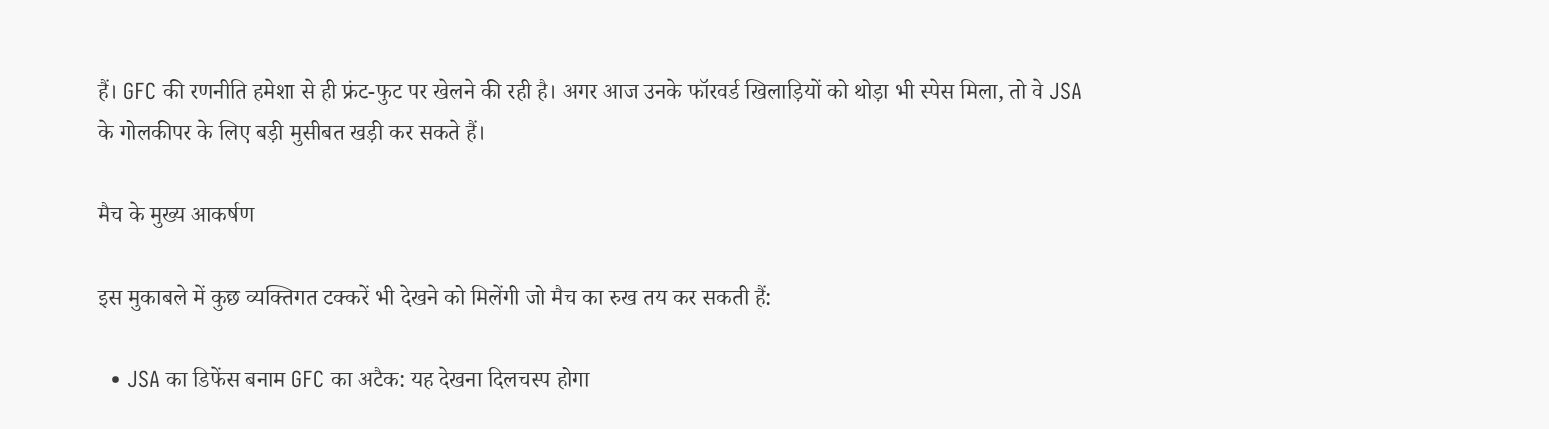हैं। GFC की रणनीति हमेशा से ही फ्रंट-फुट पर खेलने की रही है। अगर आज उनके फॉरवर्ड खिलाड़ियों को थोड़ा भी स्पेस मिला, तो वे JSA के गोलकीपर के लिए बड़ी मुसीबत खड़ी कर सकते हैं।

मैच के मुख्य आकर्षण

इस मुकाबले में कुछ व्यक्तिगत टक्करें भी देखने को मिलेंगी जो मैच का रुख तय कर सकती हैं:

  • JSA का डिफेंस बनाम GFC का अटैक: यह देखना दिलचस्प होगा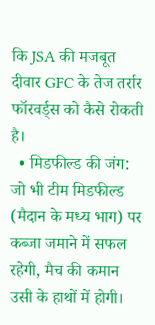कि JSA की मजबूत दीवार GFC के तेज तर्रार फॉरवर्ड्स को कैसे रोकती है।
  • मिडफील्ड की जंग: जो भी टीम मिडफील्ड (मैदान के मध्य भाग) पर कब्जा जमाने में सफल रहेगी, मैच की कमान उसी के हाथों में होगी।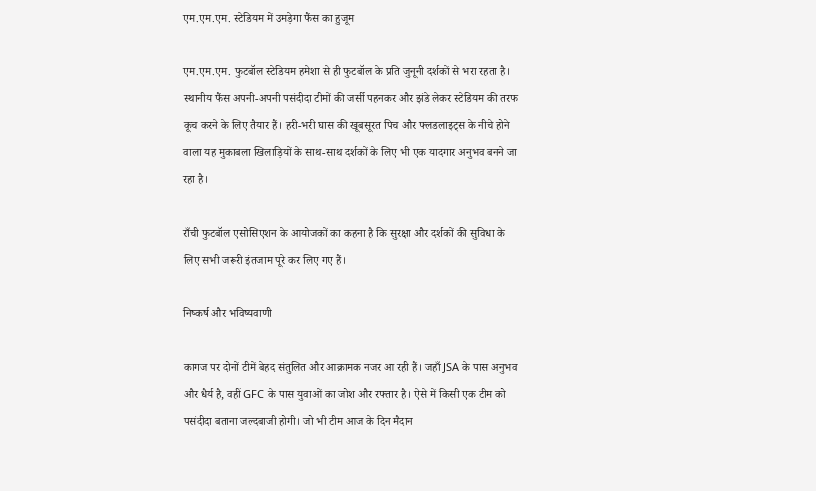एम.एम.एम. स्टेडियम में उमड़ेगा फैंस का हुजूम

एम.एम.एम. फुटबॉल स्टेडियम हमेशा से ही फुटबॉल के प्रति जुनूनी दर्शकों से भरा रहता है। स्थानीय फैंस अपनी-अपनी पसंदीदा टीमों की जर्सी पहनकर और झंडे लेकर स्टेडियम की तरफ कूच करने के लिए तैयार हैं। हरी-भरी घास की खूबसूरत पिच और फ्लडलाइट्स के नीचे होने वाला यह मुकाबला खिलाड़ियों के साथ-साथ दर्शकों के लिए भी एक यादगार अनुभव बनने जा रहा है।

राँची फुटबॉल एसोसिएशन के आयोजकों का कहना है कि सुरक्षा और दर्शकों की सुविधा के लिए सभी जरूरी इंतजाम पूरे कर लिए गए हैं।

निष्कर्ष और भविष्यवाणी

कागज पर दोनों टीमें बेहद संतुलित और आक्रामक नजर आ रही हैं। जहाँ JSA के पास अनुभव और धैर्य है, वहीं GFC के पास युवाओं का जोश और रफ्तार है। ऐसे में किसी एक टीम को पसंदीदा बताना जल्दबाजी होगी। जो भी टीम आज के दिन मैदान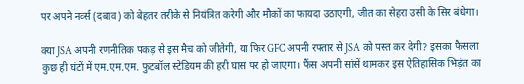पर अपने नर्व्स (दबाव) को बेहतर तरीके से नियंत्रित करेगी और मौकों का फायदा उठाएगी, जीत का सेहरा उसी के सिर बंधेगा।

क्या JSA अपनी रणनीतिक पकड़ से इस मैच को जीतेगी, या फिर GFC अपनी रफ्तार से JSA को पस्त कर देगी? इसका फैसला कुछ ही घंटों में एम.एम.एम. फुटबॉल स्टेडियम की हरी घास पर हो जाएगा। फैंस अपनी सांसें थामकर इस ऐतिहासिक भिड़ंत का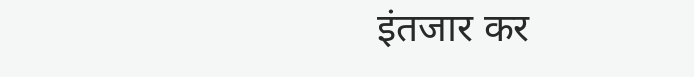इंतजार कर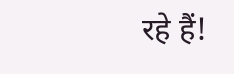रहे हैं!